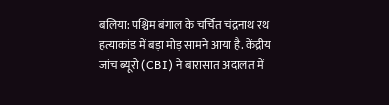बलिया: पश्चिम बंगाल के चर्चित चंद्रनाथ रथ हत्याकांड में बड़ा मोड़ सामने आया है. केंद्रीय जांच ब्यूरो (CBI) ने बारासात अदालत में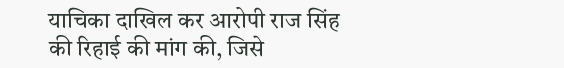याचिका दाखिल कर आरोपी राज सिंह की रिहाई की मांग की, जिसे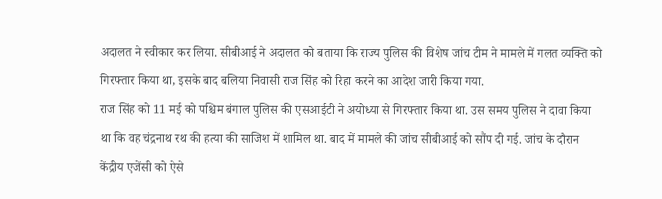अदालत ने स्वीकार कर लिया. सीबीआई ने अदालत को बताया कि राज्य पुलिस की विशेष जांच टीम ने मामले में गलत व्यक्ति को गिरफ्तार किया था, इसके बाद बलिया निवासी राज सिंह को रिहा करने का आदेश जारी किया गया.
राज सिंह को 11 मई को पश्चिम बंगाल पुलिस की एसआईटी ने अयोध्या से गिरफ्तार किया था. उस समय पुलिस ने दावा किया था कि वह चंद्रनाथ रथ की हत्या की साजिश में शामिल था. बाद में मामले की जांच सीबीआई को सौंप दी गई. जांच के दौरान केंद्रीय एजेंसी को ऐसे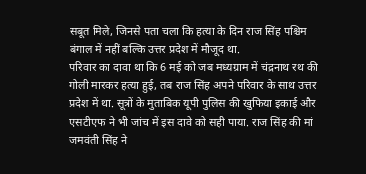सबूत मिले, जिनसे पता चला कि हत्या के दिन राज सिंह पश्चिम बंगाल में नहीं बल्कि उत्तर प्रदेश में मौजूद था.
परिवार का दावा था कि 6 मई को जब मध्यग्राम में चंद्रनाथ रथ की गोली मारकर हत्या हुई, तब राज सिंह अपने परिवार के साथ उत्तर प्रदेश में था. सूत्रों के मुताबिक यूपी पुलिस की खुफिया इकाई और एसटीएफ ने भी जांच में इस दावे को सही पाया. राज सिंह की मां जमवंती सिंह ने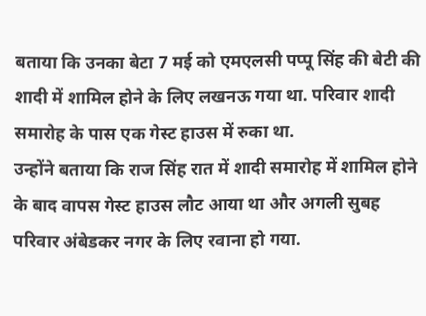बताया कि उनका बेटा 7 मई को एमएलसी पप्पू सिंह की बेटी की शादी में शामिल होने के लिए लखनऊ गया था. परिवार शादी समारोह के पास एक गेस्ट हाउस में रुका था.
उन्होंने बताया कि राज सिंह रात में शादी समारोह में शामिल होने के बाद वापस गेस्ट हाउस लौट आया था और अगली सुबह परिवार अंबेडकर नगर के लिए रवाना हो गया.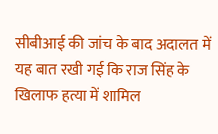सीबीआई की जांच के बाद अदालत में यह बात रखी गई कि राज सिंह के खिलाफ हत्या में शामिल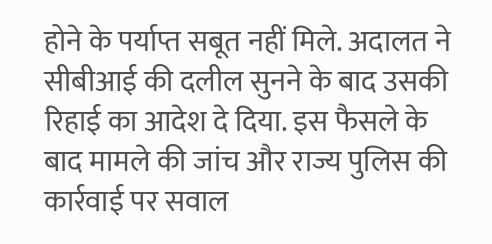होने के पर्याप्त सबूत नहीं मिले. अदालत ने सीबीआई की दलील सुनने के बाद उसकी रिहाई का आदेश दे दिया. इस फैसले के बाद मामले की जांच और राज्य पुलिस की कार्रवाई पर सवाल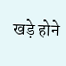खड़े होने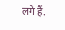लगे हैं.